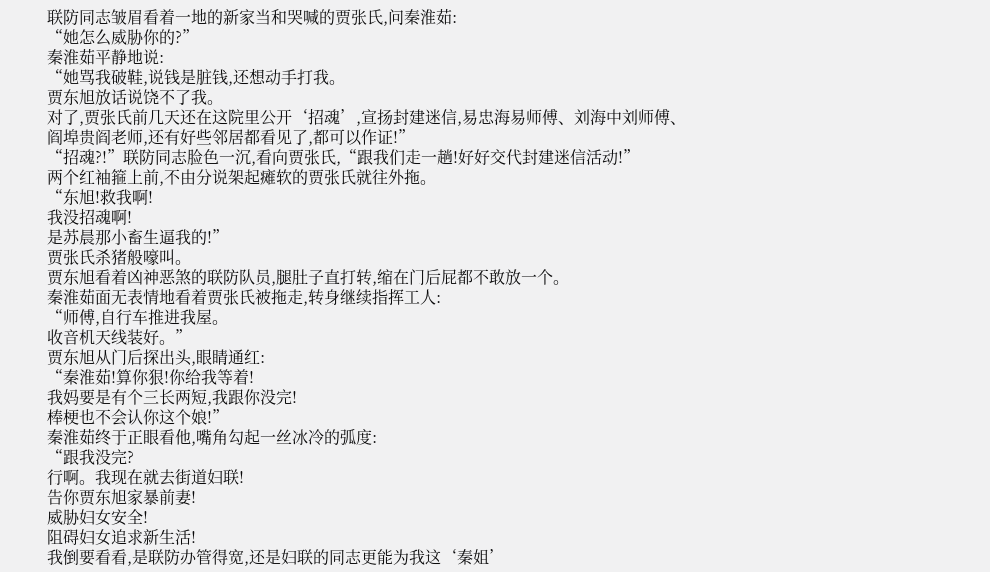联防同志皱眉看着一地的新家当和哭喊的贾张氏,问秦淮茹:
“她怎么威胁你的?”
秦淮茹平静地说:
“她骂我破鞋,说钱是脏钱,还想动手打我。
贾东旭放话说饶不了我。
对了,贾张氏前几天还在这院里公开‘招魂’,宣扬封建迷信,易忠海易师傅、刘海中刘师傅、阎埠贵阎老师,还有好些邻居都看见了,都可以作证!”
“招魂?!”联防同志脸色一沉,看向贾张氏,“跟我们走一趟!好好交代封建迷信活动!”
两个红袖箍上前,不由分说架起瘫软的贾张氏就往外拖。
“东旭!救我啊!
我没招魂啊!
是苏晨那小畜生逼我的!”
贾张氏杀猪般嚎叫。
贾东旭看着凶神恶煞的联防队员,腿肚子直打转,缩在门后屁都不敢放一个。
秦淮茹面无表情地看着贾张氏被拖走,转身继续指挥工人:
“师傅,自行车推进我屋。
收音机天线装好。”
贾东旭从门后探出头,眼睛通红:
“秦淮茹!算你狠!你给我等着!
我妈要是有个三长两短,我跟你没完!
棒梗也不会认你这个娘!”
秦淮茹终于正眼看他,嘴角勾起一丝冰冷的弧度:
“跟我没完?
行啊。我现在就去街道妇联!
告你贾东旭家暴前妻!
威胁妇女安全!
阻碍妇女追求新生活!
我倒要看看,是联防办管得宽,还是妇联的同志更能为我这‘秦姐’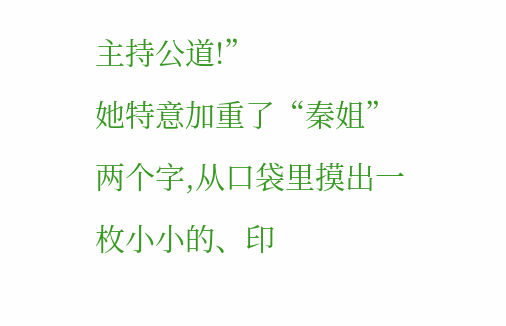主持公道!”
她特意加重了“秦姐”两个字,从口袋里摸出一枚小小的、印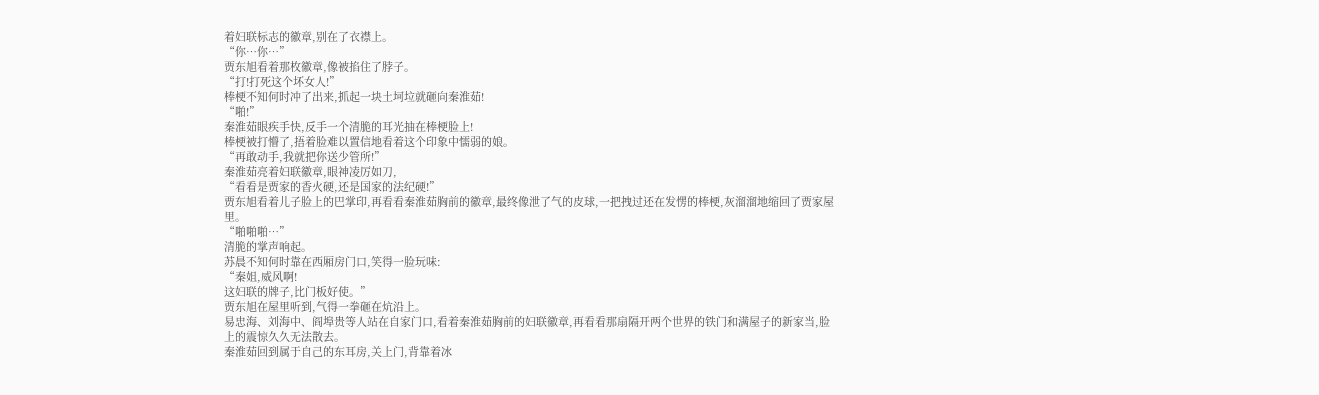着妇联标志的徽章,别在了衣襟上。
“你…你…”
贾东旭看着那枚徽章,像被掐住了脖子。
“打!打死这个坏女人!”
棒梗不知何时冲了出来,抓起一块土坷垃就砸向秦淮茹!
“啪!”
秦淮茹眼疾手快,反手一个清脆的耳光抽在棒梗脸上!
棒梗被打懵了,捂着脸难以置信地看着这个印象中懦弱的娘。
“再敢动手,我就把你送少管所!”
秦淮茹亮着妇联徽章,眼神凌厉如刀,
“看看是贾家的香火硬,还是国家的法纪硬!”
贾东旭看着儿子脸上的巴掌印,再看看秦淮茹胸前的徽章,最终像泄了气的皮球,一把拽过还在发愣的棒梗,灰溜溜地缩回了贾家屋里。
“啪啪啪…”
清脆的掌声响起。
苏晨不知何时靠在西厢房门口,笑得一脸玩味:
“秦姐,威风啊!
这妇联的牌子,比门板好使。”
贾东旭在屋里听到,气得一拳砸在炕沿上。
易忠海、刘海中、阎埠贵等人站在自家门口,看着秦淮茹胸前的妇联徽章,再看看那扇隔开两个世界的铁门和满屋子的新家当,脸上的震惊久久无法散去。
秦淮茹回到属于自己的东耳房,关上门,背靠着冰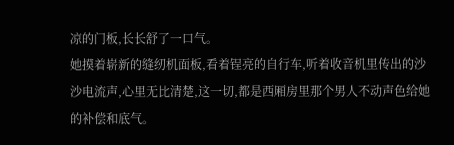凉的门板,长长舒了一口气。
她摸着崭新的缝纫机面板,看着锃亮的自行车,听着收音机里传出的沙沙电流声,心里无比清楚,这一切,都是西厢房里那个男人不动声色给她的补偿和底气。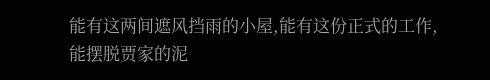能有这两间遮风挡雨的小屋,能有这份正式的工作,能摆脱贾家的泥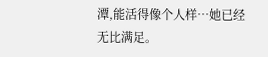潭,能活得像个人样…她已经无比满足。